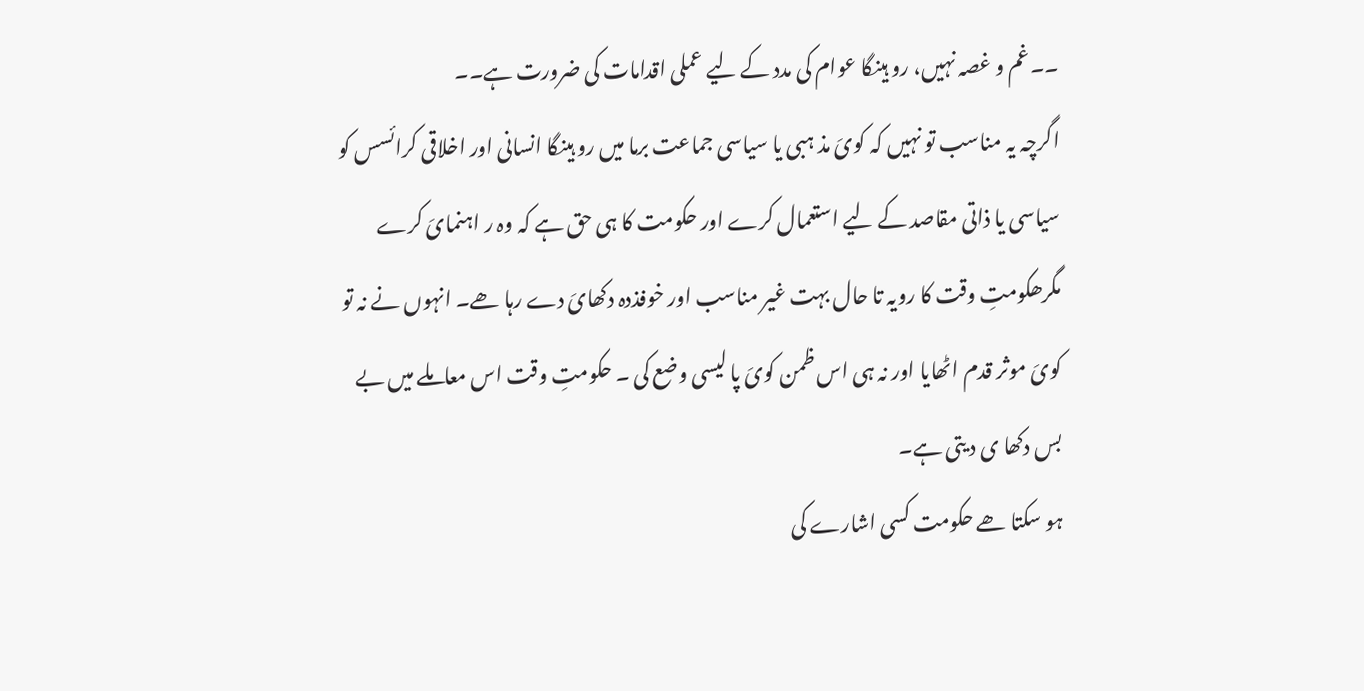۔۔غم و غصہ نہیں، رو ہینگا عوام کی مدد کے لیے عملی اقدامات کی ضرورت ہے۔۔
اگرچہ يہ مناسب تو نہيں کہ کویَ مذ ہبی يا سیاسی جماعت برما ميں رو ہینگا انسانی اور اخلاقی کرائسس کو سیاسی یا ذاتی مقاصد کے ليے استعمال کرے اور حکومت کا ہی حق ہے کہ وہ ر اہنمایَ کرے مگرھکومتِ وقت کا رويہ تا حال بہت غير مناسب اور خوفذدہ دکھایَ دے رہا ھے۔ انہوں نے نہ تو کویَ موثر قدم اٹھايا اور نہ ہی اس ظمن کویَ پا لیسی وضع کی ۔ حکومتِ وقت اس معاملے ميں بے بس دکھا ی د یتی ہے۔
ہو سکتا ھے حکومت کسی اشارے کی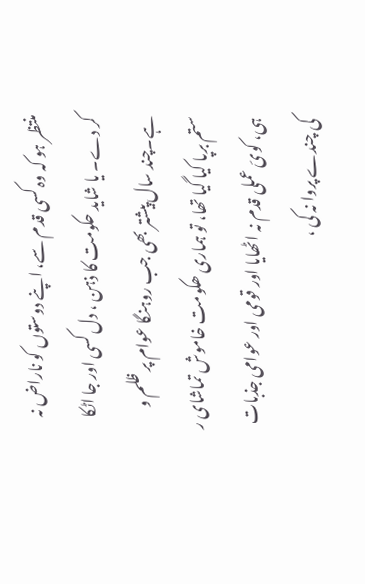منتظر ہو کہ وہ کسی قدم سے، اپنے دوستوں کو ناراض نہ کر دے۔ یا شاید حکومت کا ذہن ، دل کسی اور جا اٹکا ہے۔چند سال پیشتر بھی جب روہنگا عوام پر ظلم و ستم برپا کيا گيا تھا، تو ہماری ھکومت خاموش تماشای ر ہی، کویَ عملی قدم نہ اٹھایا اور قومی اور عوامی جذبات کی چندے پروا نہ کی ،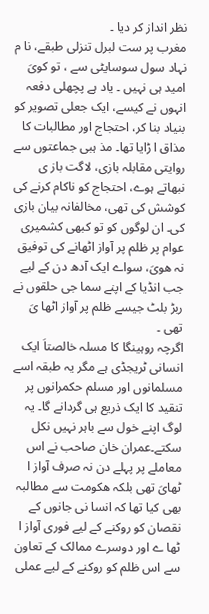نظر انداز کر دیا ۔
مغرب پر ست لبرل تنزلی طبقے، نا م نہاد سول سوسایٹی سے ، تو کویَ امید ہی نہیں ۔ ياد ہے پچھلی دفعہ انہوں نے کيسے، ايک جعلی تصوير کو بنياد بنا کر، احتجاج اور مطالبات کا مذاق ا ڑايا تھا۔ مذ ہبی جماعتوں سے روایتی مقابلہ بازی، لاگت باز ی نبھاتے ہوے، احتجاج کو ناکام کرنے کی کوشش کی تھی، مخالفانہ بیان بازی کی۔ ان لوگوں کو تو کبھی کشمیری عوام پر ظلم پر آواز اٹھانے کی توفيق نہ ھویَ، سواے ايک آدھ دن کے لیے جب انڈيا کے اپنے سما جی حلقوں نے ربڑ بلٹ جیسے ظلم پر آواز اٹھا یَ تھی ۔
اگرچہ روہینگا کا مسلہ خالصتاَ ایک انسانی ٹریجڈی ہے مگر یہ طبقہ اسے مسلمانوں اور مسلم حکمرانوں پر تنقید کا ایک ذریع ہی گردانے گا۔ یہ لوگ اپنے خول سے باہر نہیں نکل سکتے۔عمران خان صاحب نے اس معاملے پر پہلے دن نہ صرف آواز ا ٹھایَ تھی بلکہ ھکومت سے مطالبہ بھی کيا تھا کہ انسا نی جانوں کے نقصان کو روکنے کے لیے فوری آواز ا ٹھا ے اور دوسرے ممالک کے تعاون سے اس ظلم کو روکنے کے ليے عملی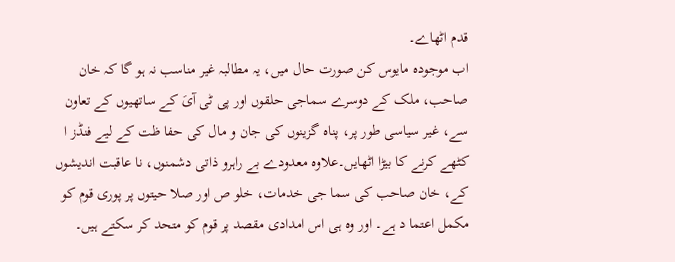قدم اٹھاے۔
اب موجودہ مايوس کن صورت حال ميں، يہ مطالبہ غیر مناسب نہ ہو گا کہ خان صاحب، ملک کے دوسرے سماجی حلقوں اور پی ٹی آیَ کے ساتھيوں کے تعاون سے، غیر سیاسی طور پر، پناہ گزينوں کی جان و مال کی حفا ظت کے ليے فنڈز ا کٹھے کرنے کا بيڑا اٹھايں۔علاوہ معدودے بے راہرو ذاتی دشمنوں، نا عاقبت اندیشوں کے، خان صاحب کی سما جی خدمات، خلو ص اور صلا حيتوں پر پوری قوم کو مکمل اعتما د ہے۔ اور وہ ہی اس امدادی مقصد پر قوم کو متحد کر سکتے ہیں۔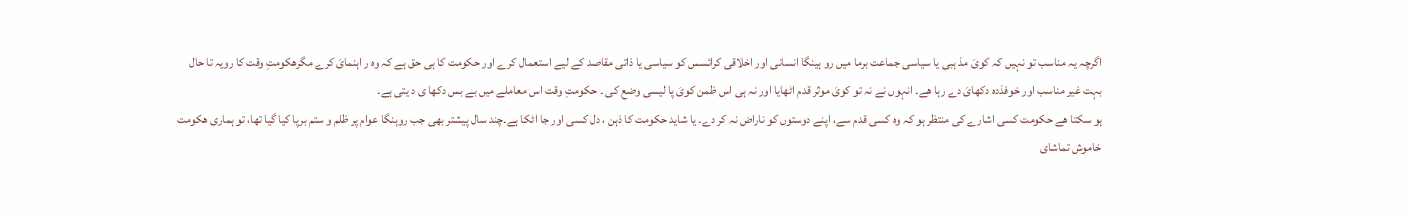اگرچہ يہ مناسب تو نہيں کہ کویَ مذ ہبی يا سیاسی جماعت برما ميں رو ہینگا انسانی اور اخلاقی کرائسس کو سیاسی یا ذاتی مقاصد کے ليے استعمال کرے اور حکومت کا ہی حق ہے کہ وہ ر اہنمایَ کرے مگرھکومتِ وقت کا رويہ تا حال بہت غير مناسب اور خوفذدہ دکھایَ دے رہا ھے۔ انہوں نے نہ تو کویَ موثر قدم اٹھايا اور نہ ہی اس ظمن کویَ پا لیسی وضع کی ۔ حکومتِ وقت اس معاملے ميں بے بس دکھا ی د یتی ہے۔
ہو سکتا ھے حکومت کسی اشارے کی منتظر ہو کہ وہ کسی قدم سے، اپنے دوستوں کو ناراض نہ کر دے۔ یا شاید حکومت کا ذہن ، دل کسی اور جا اٹکا ہے۔چند سال پیشتر بھی جب روہنگا عوام پر ظلم و ستم برپا کيا گيا تھا، تو ہماری ھکومت خاموش تماشای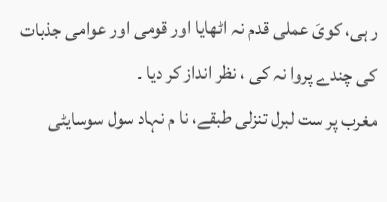ر ہی، کویَ عملی قدم نہ اٹھایا اور قومی اور عوامی جذبات کی چندے پروا نہ کی ، نظر انداز کر دیا ۔
مغرب پر ست لبرل تنزلی طبقے، نا م نہاد سول سوسایٹی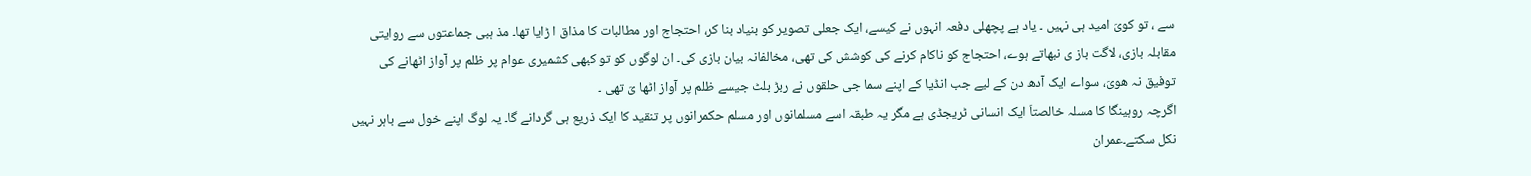سے ، تو کویَ امید ہی نہیں ۔ ياد ہے پچھلی دفعہ انہوں نے کيسے، ايک جعلی تصوير کو بنياد بنا کر، احتجاج اور مطالبات کا مذاق ا ڑايا تھا۔ مذ ہبی جماعتوں سے روایتی مقابلہ بازی، لاگت باز ی نبھاتے ہوے، احتجاج کو ناکام کرنے کی کوشش کی تھی، مخالفانہ بیان بازی کی۔ ان لوگوں کو تو کبھی کشمیری عوام پر ظلم پر آواز اٹھانے کی توفيق نہ ھویَ، سواے ايک آدھ دن کے لیے جب انڈيا کے اپنے سما جی حلقوں نے ربڑ بلٹ جیسے ظلم پر آواز اٹھا یَ تھی ۔
اگرچہ روہینگا کا مسلہ خالصتاَ ایک انسانی ٹریجڈی ہے مگر یہ طبقہ اسے مسلمانوں اور مسلم حکمرانوں پر تنقید کا ایک ذریع ہی گردانے گا۔ یہ لوگ اپنے خول سے باہر نہیں نکل سکتے۔عمران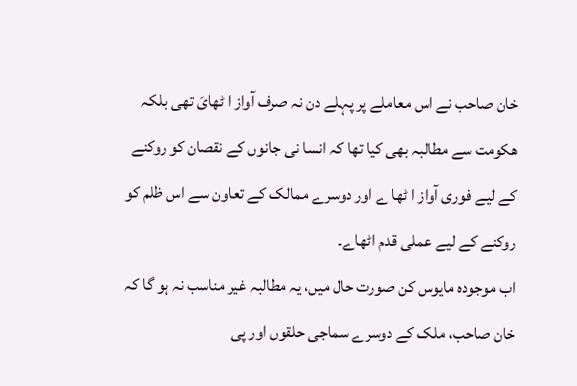خان صاحب نے اس معاملے پر پہلے دن نہ صرف آواز ا ٹھایَ تھی بلکہ ھکومت سے مطالبہ بھی کيا تھا کہ انسا نی جانوں کے نقصان کو روکنے کے لیے فوری آواز ا ٹھا ے اور دوسرے ممالک کے تعاون سے اس ظلم کو روکنے کے ليے عملی قدم اٹھاے۔
اب موجودہ مايوس کن صورت حال ميں، يہ مطالبہ غیر مناسب نہ ہو گا کہ خان صاحب، ملک کے دوسرے سماجی حلقوں اور پی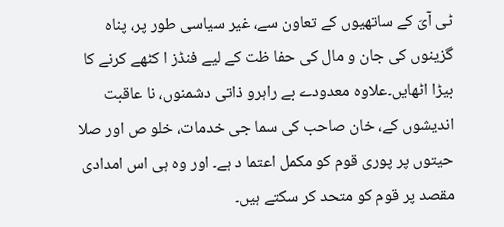ٹی آیَ کے ساتھيوں کے تعاون سے، غیر سیاسی طور پر، پناہ گزينوں کی جان و مال کی حفا ظت کے ليے فنڈز ا کٹھے کرنے کا بيڑا اٹھايں۔علاوہ معدودے بے راہرو ذاتی دشمنوں، نا عاقبت اندیشوں کے، خان صاحب کی سما جی خدمات، خلو ص اور صلا حيتوں پر پوری قوم کو مکمل اعتما د ہے۔ اور وہ ہی اس امدادی مقصد پر قوم کو متحد کر سکتے ہیں۔